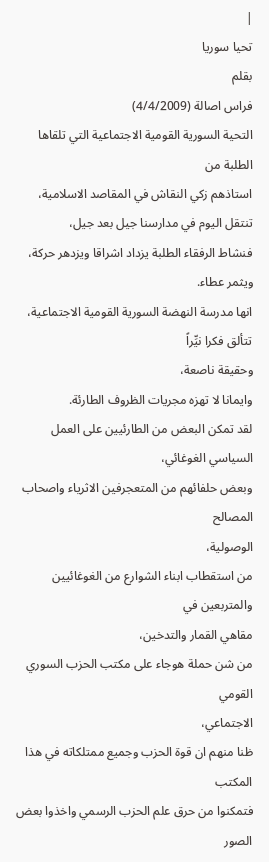|
تحيا سوريا
بقلم
فراس اصالة (4/4/2009)
التحية السورية القومية الاجتماعية التي تلقاها الطلبة من
استاذهم زكي النقاش في المقاصد الاسلامية،
تنتقل اليوم في مدارسنا جيل بعد جيل،
فنشاط الرفقاء الطلبة يزداد اشراقا ويزدهر حركة،
ويثمر عطاء.
انها مدرسة النهضة السورية القومية الاجتماعية،
تتألق فكرا نيِّراً
وحقيقة ناصعة،
وايمانا لا تهزه مجريات الظروف الطارئة.
لقد تمكن البعض من الطارئيين على العمل السياسي الغوغائي،
وبعض حلفائهم من المتعجرفين الاثرياء واصحاب المصالح
الوصولية،
من استقطاب ابناء الشوارع من الغوغائيين والمتربعين في
مقاهي القمار والتدخين،
من شن حملة هوجاء على مكتب الحزب السوري القومي
الاجتماعي،
ظنا منهم ان قوة الحزب وجميع ممتلكاته في هذا المكتب
فتمكنوا من حرق علم الحزب الرسمي واخذوا بعض الصور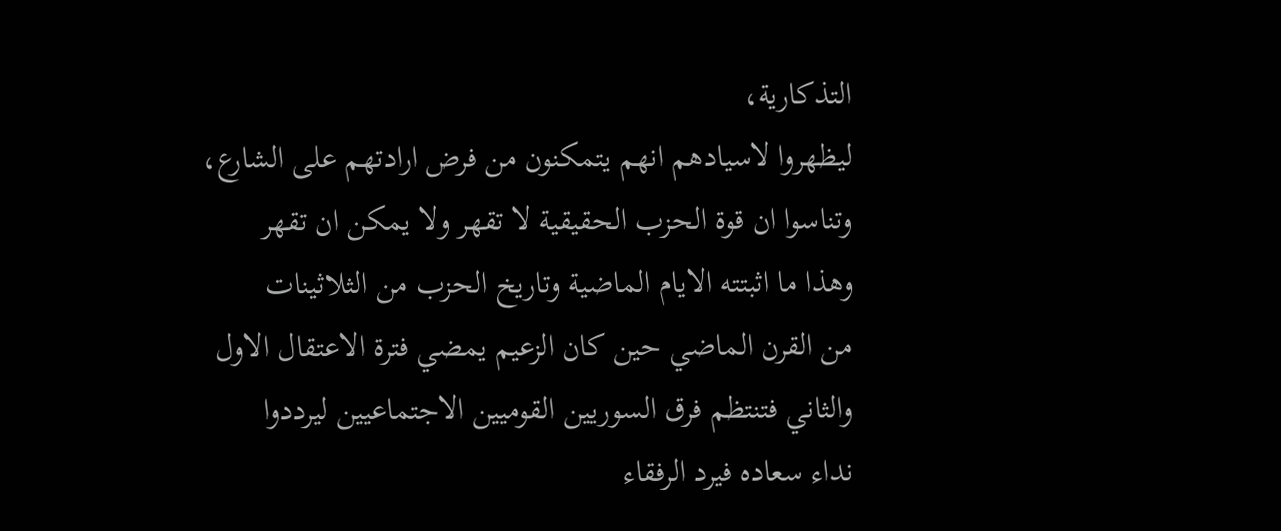التذكارية،
ليظهروا لاسيادهم انهم يتمكنون من فرض ارادتهم على الشارع،
وتناسوا ان قوة الحزب الحقيقية لا تقهر ولا يمكن ان تقهر
وهذا ما اثبتته الايام الماضية وتاريخ الحزب من الثلاثينات
من القرن الماضي حين كان الزعيم يمضي فترة الاعتقال الاول
والثاني فتنتظم فرق السوريين القوميين الاجتماعيين ليرددوا
نداء سعاده فيرد الرفقاء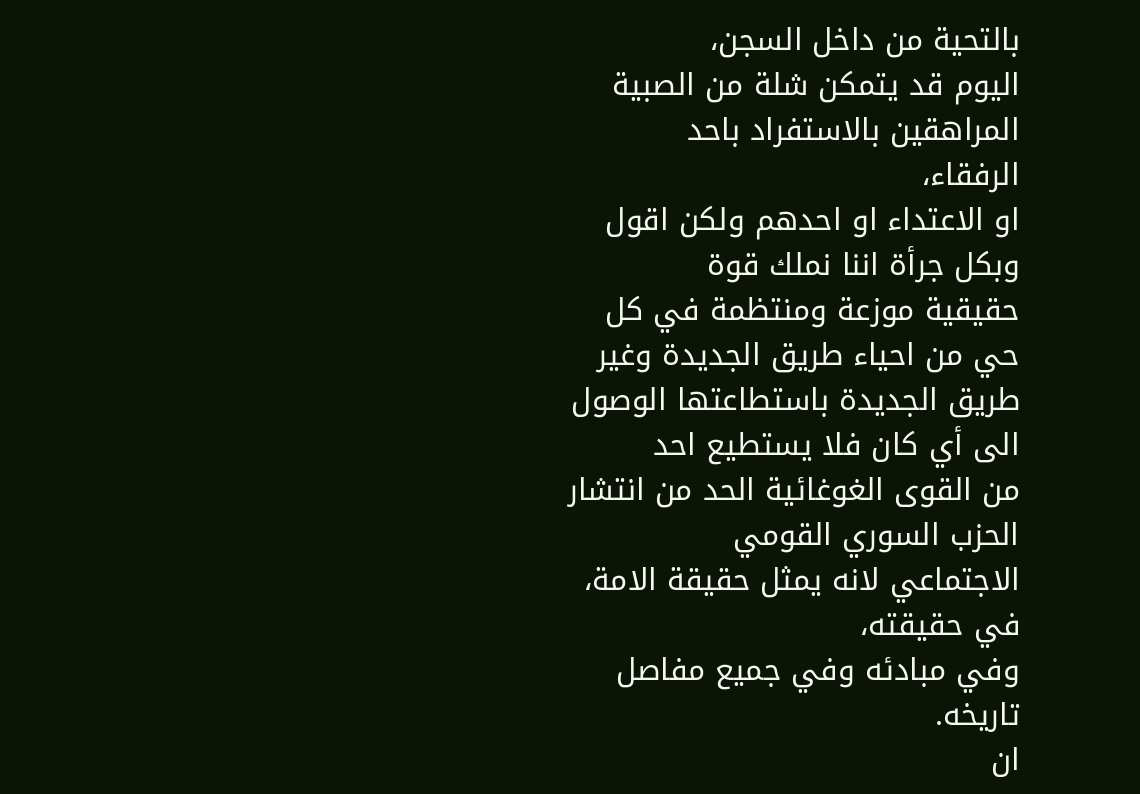بالتحية من داخل السجن،
اليوم قد يتمكن شلة من الصبية المراهقين بالاستفراد باحد
الرفقاء،
او الاعتداء او احدهم ولكن اقول وبكل جرأة اننا نملك قوة
حقيقية موزعة ومنتظمة في كل حي من احياء طريق الجديدة وغير
طريق الجديدة باستطاعتها الوصول الى أي كان فلا يستطيع احد
من القوى الغوغائية الحد من انتشار الحزب السوري القومي
الاجتماعي لانه يمثل حقيقة الامة،
في حقيقته،
وفي مبادئه وفي جميع مفاصل تاريخه.
ان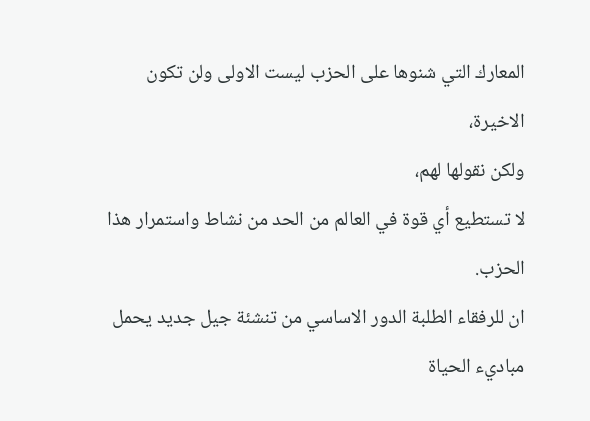المعارك التي شنوها على الحزب ليست الاولى ولن تكون
الاخيرة،
ولكن نقولها لهم،
لا تستطيع أي قوة في العالم من الحد من نشاط واستمرار هذا
الحزب.
ان للرفقاء الطلبة الدور الاساسي من تنشئة جيل جديد يحمل
مباديء الحياة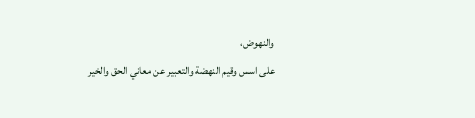والنهوض،
على اسس وقيم النهضة والتعبير عن معاني الحق والخير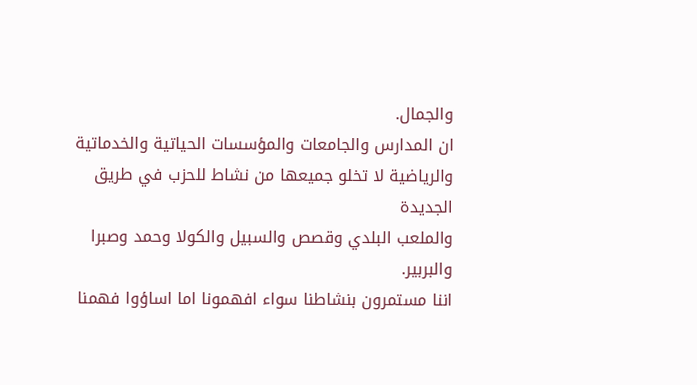والجمال.
ان المدارس والجامعات والمؤسسات الحياتية والخدماتية
والرياضية لا تخلو جميعها من نشاط للحزب في طريق الجديدة
والملعب البلدي وقصص والسبيل والكولا وحمد وصبرا والبربير.
اننا مستمرون بنشاطنا سواء افهمونا اما اساؤوا فهمنا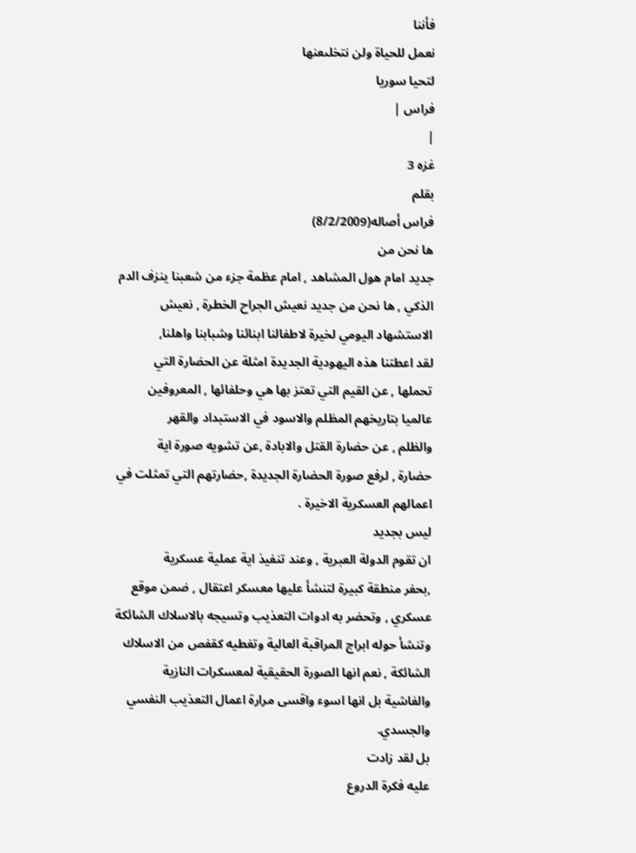فأننا
نعمل للحياة ولن نتخلىعنها
لتحيا سوريا
فراس |
|
غزه 3
بقلم
فراس أصاله(8/2/2009)
ها نحن من
جديد امام هول المشاهد , امام عظمة جزء من شعبنا ينزف الدم
الذكي , ها نحن من جديد نعيش الجراح الخطرة , نعيش
الاستشهاد اليومي لخيرة لاطفالنا ابنائنا وشبابنا واهلنا,
لقد اعطتنا هذه اليهودية الجديدة امثلة عن الحضارة التي
تحملها , عن القيم التي تعتز بها هي وحلفائها , المعروفين
عالميا بتاريخهم المظلم والاسود في الاستبداد والقهر
والظلم , عن حضارة القتل والابادة ,عن تشويه صورة اية
حضارة , لرفع صورة الحضارة الجديدة ,حضارتهم التي تمثلت في
اعمالهم العسكرية الاخيرة .
ليس بجديد
ان تقوم الدولة العبرية , وعند تنفيذ اية عملية عسكرية
,بحفر منطقة كبيرة لتنشأ عليها معسكر اعتقال , ضمن موقع
عسكري , وتحضر به ادوات التعذيب وتسيجه بالاسلاك الشائكة
وتنشأ حوله ابراج المراقبة العالية وتغطيه كقفص من الاسلاك
الشائكة , نعم انها الصورة الحقيقية لمعسكرات النازية
والفاشية بل انها اسوء واقسى مرارة اعمال التعذيب النفسي
والجسدي.
بل لقد زادت
عليه فكرة الدروع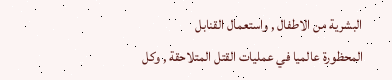البشرية من الاطفال , واستعمال القنابل
المحظورة عالميا في عمليات القتل المتلاحقة , وكل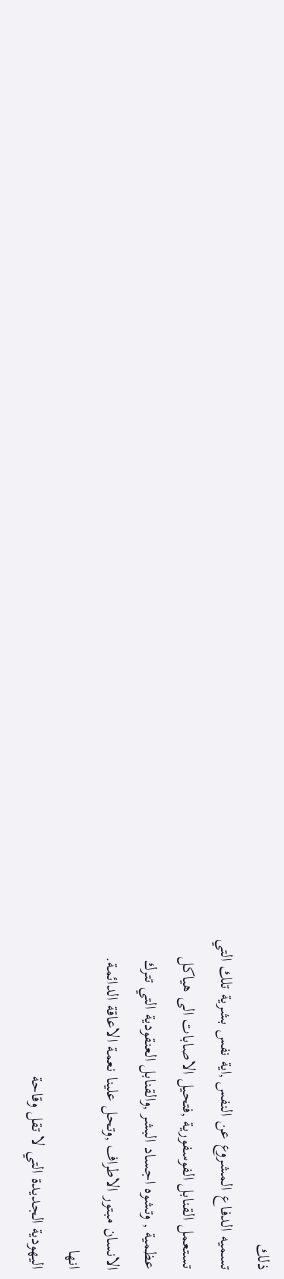ذلك
تسميه الدفاع المشروع عن النفس ,اية نفس بشرية تلك التي
تستعمل القنابل الفوسفورية ,فتحيل الاصابات الى هياكل
عظمية , وتشوه اجساد البشر ,والقنابل العنقودية التي تترك
الانسان مبتور الاطراف ,وتحل علينا نعمة الاعاقة الدائمة.
انها
اليهودية الجديدة التي لا تقل وقاحة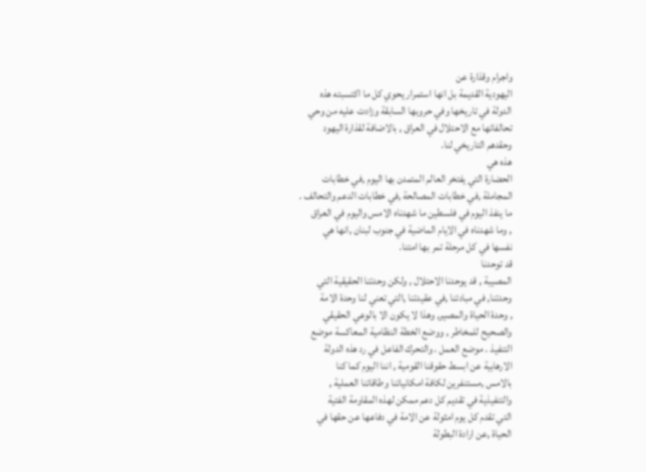واجرام وقذارة عن
اليهودية القديمة بل انها استمرار يحوي كل ما اكتسبته هذه
الدولة في تاريخها وفي حروبها السابقة وزادت عليه من وحي
تحالفاتها مع الاحتلال في العراق , بالاضافة لقذارة اليهود
وحقدهم التاريخي لنا.
هذه هي
الحضارة التي يفتخر العالم المتمدن بها اليوم ,في خطابات
المجاملة ,في خطابات المصالحة ,في خطابات الدعم والتحالف .
ما ينفذ اليوم في فلسطين ما شهدناه الامس واليوم في العراق
, وما شهدناه في الايام الماضية في جنوب لبنان ,انها هي
نفسها في كل مرحلة تمر بها امتنا.
قد توحدنا
المصيبة , قد يوحدنا الاحتلال , ولكن وحدتنا الحقيقية التي
وحدتنا, في مبادئنا ,في عقيدتنا ,التي تعني لنا وحدة الامة
, وحدة الحياة والمصير, وهذا لا يكون الا بالوعي الحقيقي
والصحيح للمخاطر , ووضع الخطة النظامية المعاكسة موضع
التنفيذ . موضع العمل . والتحرك الفاعل في رد هذه الدولة
الارهابية عن ابسط حقوقنا القومية , اننا اليوم كما كنا
بالامس ,مستنفرين لكافة امكانياتنا وطاقاتنا العملية ,
والتنفيذية في تقديم كل دعم ممكن لهذه المقاومة الفتية
التي تقدم كل يوم امثولة عن الامة في دفاعها عن حقها في
الحياة ,عن ارادة البطولة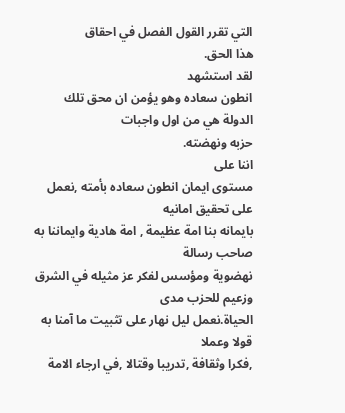التي تقرر القول الفصل في احقاق
هذا الحق.
لقد استشهد
انطون سعاده وهو يؤمن ان محق تلك الدولة هي من اول واجبات
حزبه ونهضته.
اننا على
مستوى ايمان انطون سعاده بأمته ,نعمل على تحقيق امانيه
بايمانه بنا امة عظيمة , امة هادية وايماننا به صاحب رسالة
نهضوية ومؤسس لفكر عز مثيله في الشرق وزعيم للحزب مدى
الحياة.نعمل ليل نهار على تثبيت ما آمنا به قولا وعملا
,فكرا وثقافة ,تدريبا وقتالا ,في ارجاء الامة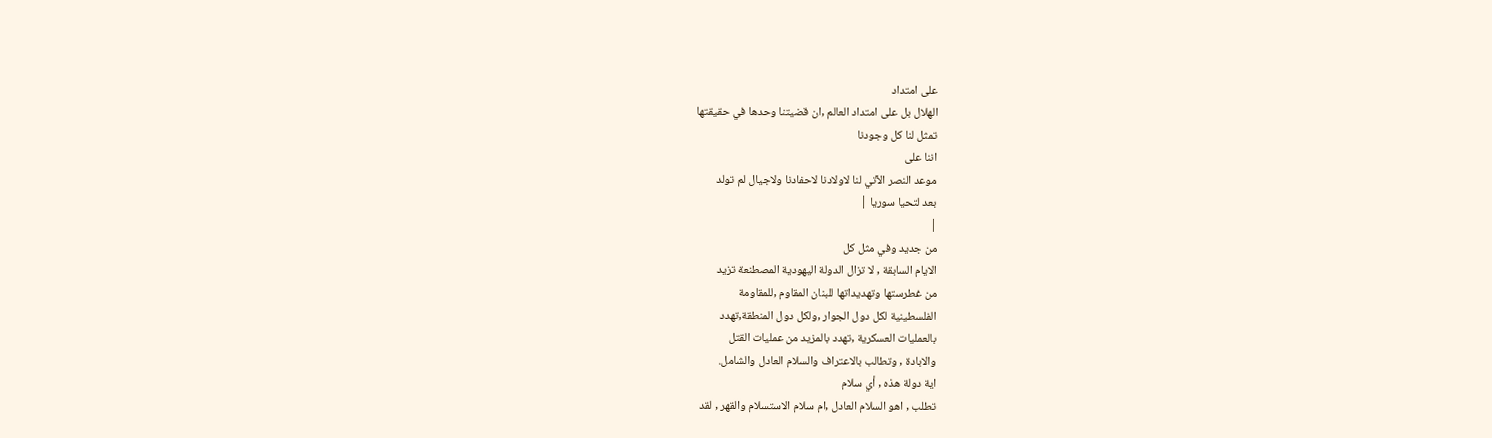على امتداد
الهلال بل على امتداد العالم ,ان قضيتنا وحدها في حقيقتها
تمثل لنا كل وجودنا
اننا على
موعد النصر الآتي لنا لاولادنا لاحفادنا ولاجيال لم تولد
بعد لتحيا سوريا |
|
من جديد وفي مثل كل
الايام السابقة , لا تزال الدولة اليهودية المصطنعة تزيد
من غطرستها وتهديداتها للبنان المقاوم ,للمقاومة
الفلسطينية لكل دول الجوار ,ولكل دول المنطقة,تهدد
بالعمليات العسكرية ,تهدد بالمزيد من عمليات القتل
والابادة , وتطالب بالاعتراف والسلام العادل والشامل.
اية دولة هذه , أي سلام
تطلب , اهو السلام العادل ,ام سلام الاستسلام والقهر , لقد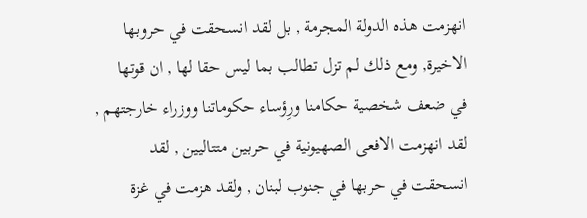انهزمت هذه الدولة المجرمة , بل لقد انسحقت في حروبها
الاخيرة, ومع ذلك لم تزل تطالب بما ليس حقا لها , ان قوتها
في ضعف شخصية حكامنا ورِؤساء حكوماتنا ووزراء خارجتهم ,
لقد انهزمت الافعى الصهيونية في حربين متتاليين , لقد
انسحقت في حربها في جنوب لبنان , ولقد هزمت في غزة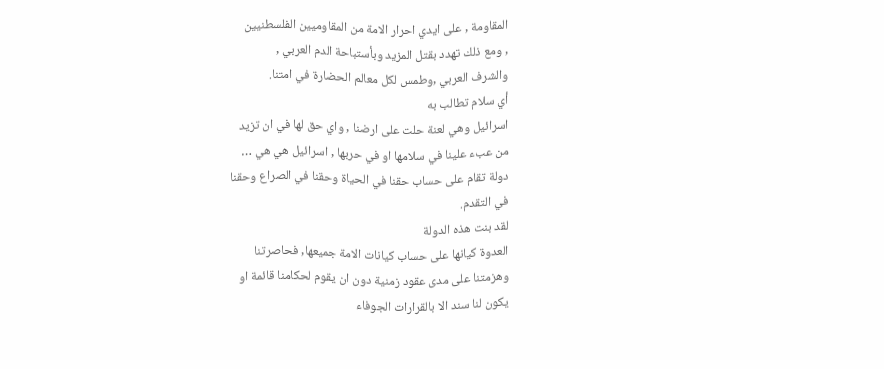المقاومة , على ايدي احرار الامة من المقاوميين الفلسطنيين
, ومع ذلك تهدد بقتل المزيد وبأستباحة الدم العربي ,
والشرف العربي ,وطمس لكل معالم الحضارة في امتنا.
أي سلام تطالب به
اسرائيل وهي لعنة حلت على ارضنا , واي حق لها في ان تزيد
من عبء علينا في سلامها او في حربها , اسرائيل هي هي …
دولة تقام على حساب حقنا في الحياة وحقنا في الصراع وحقنا
في التقدم.
لقد بنت هذه الدولة
العدوة كيانها على حساب كيانات الامة جميعها, فحاصرتنا
وهزمتنا على مدى عقود زمنية دون ان يقوم لحكامنا قائمة او
يكون لنا سند الا بالقرارات الجوفاء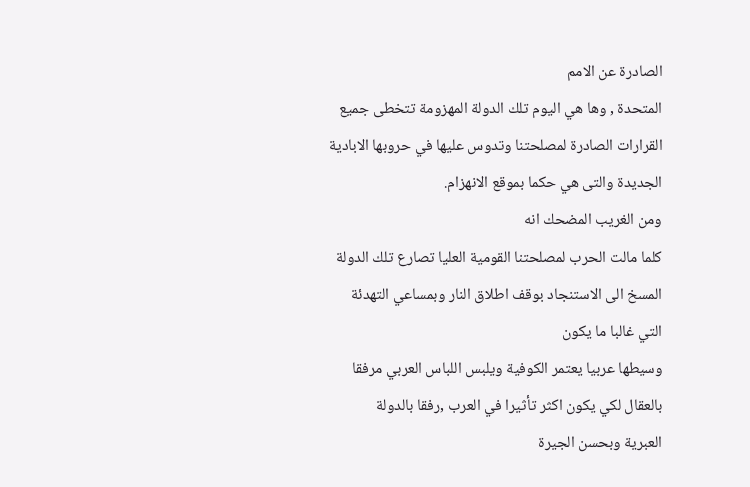الصادرة عن الامم
المتحدة , وها هي اليوم تلك الدولة المهزومة تتخطى جميع
القرارات الصادرة لمصلحتنا وتدوس عليها في حروبها الابادية
الجديدة والتى هي حكما بموقع الانهزام.
ومن الغريب المضحك انه
كلما مالت الحرب لمصلحتنا القومية العليا تصارع تلك الدولة
المسخ الى الاستنجاد بوقف اطلاق النار وبمساعي التهدئة
التي غالبا ما يكون
وسيطها عربيا يعتمر الكوفية ويلبس اللباس العربي مرفقا
بالعقال لكي يكون اكثر تأثيرا في العرب ,رفقا بالدولة
العبرية وبحسن الجيرة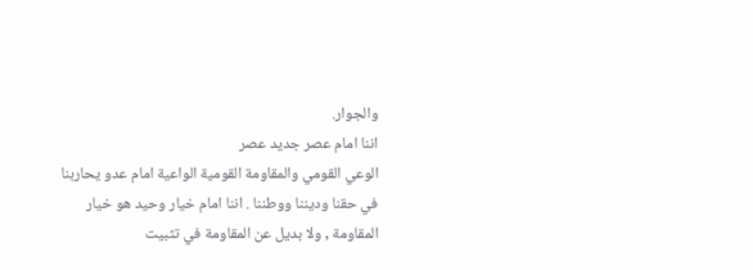والجوار.
اننا امام عصر جديد عصر
الوعي القومي والمقاومة القومية الواعية امام عدو يحاربنا
في حقنا وديننا ووطننا . اننا امام خيار وحيد هو خيار
المقاومة , ولا بديل عن المقاومة في تثبيت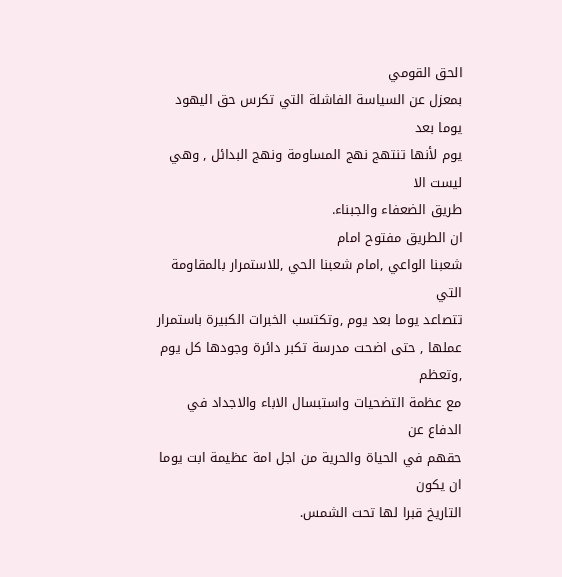الحق القومي
بمعزل عن السياسة الفاشلة التي تكرس حق اليهود يوما بعد
يوم لأنها تنتهج نهج المساومة ونهج البدائل , وهي ليست الا
طريق الضعفاء والجبناء.
ان الطريق مفتوح امام
شعبنا الواعي ,امام شعبنا الحي ,للاستمرار بالمقاومة التي
تتصاعد يوما بعد يوم ,وتكتسب الخبرات الكبيرة باستمرار
عملها , حتى اضحت مدرسة تكبر دائرة وجودها كل يوم ,وتعظم
مع عظمة التضحيات واستبسال الاباء والاجداد في الدفاع عن
حقهم في الحياة والحرية من اجل امة عظيمة ابت يوما ان يكون
التاريخ قبرا لها تحت الشمس.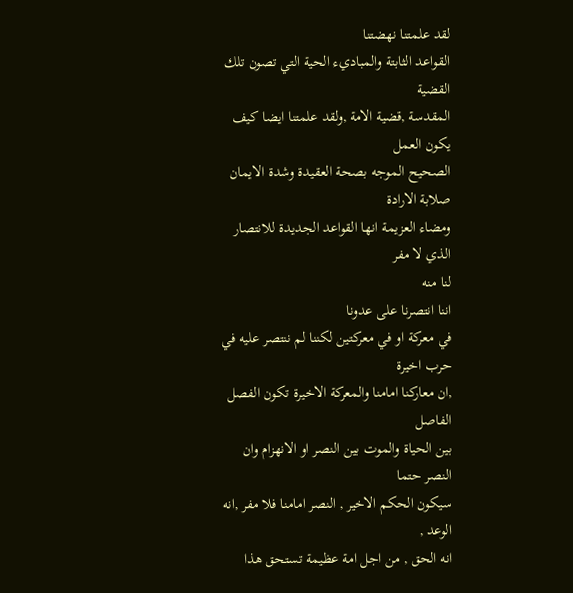لقد علمتنا نهضتنا
القواعد الثابتة والمباديء الحية التي تصون تلك القضية
المقدسة ,قضية الامة ,ولقد علمتنا ايضا كيف يكون العمل
الصحيح الموجه بصحة العقيدة وشدة الايمان صلابة الارادة
ومضاء العزيمة انها القواعد الجديدة للانتصار الذي لا مفر
لنا منه
اننا انتصرنا على عدونا
في معركة او في معركتين لكننا لم ننتصر عليه في حرب اخيرة
,ان معاركنا امامنا والمعركة الاخيرة تكون الفصل الفاصل
بين الحياة والموت بين النصر او الانهزام وان النصر حتما
سيكون الحكم الاخير , النصر امامنا فلا مفر ,انه الوعد ,
انه الحق , من اجل امة عظيمة تستحق هذا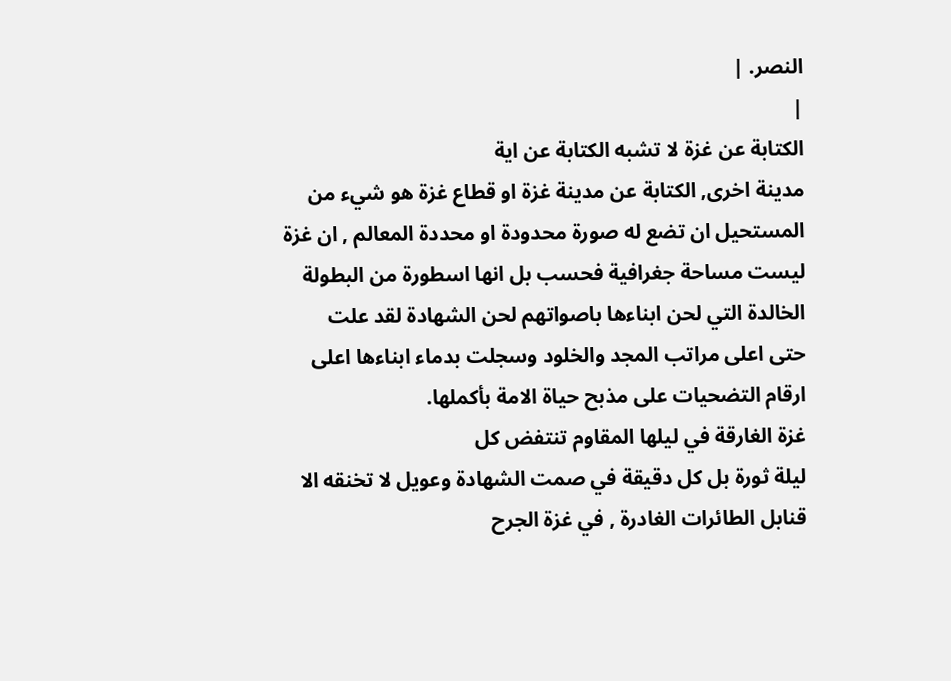النصر. |
|
الكتابة عن غزة لا تشبه الكتابة عن اية
مدينة اخرى, الكتابة عن مدينة غزة او قطاع غزة هو شيء من
المستحيل ان تضع له صورة محدودة او محددة المعالم , ان غزة
ليست مساحة جغرافية فحسب بل انها اسطورة من البطولة
الخالدة التي لحن ابناءها باصواتهم لحن الشهادة لقد علت
حتى اعلى مراتب المجد والخلود وسجلت بدماء ابناءها اعلى
ارقام التضحيات على مذبح حياة الامة بأكملها.
غزة الغارقة في ليلها المقاوم تنتفض كل
ليلة ثورة بل كل دقيقة في صمت الشهادة وعويل لا تخنقه الا
قنابل الطائرات الغادرة , في غزة الجرح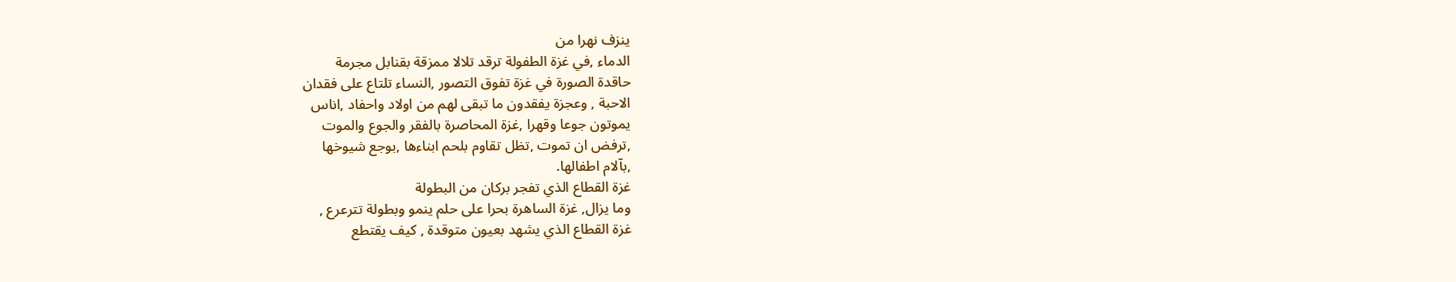ينزف نهرا من
الدماء ,في غزة الطفولة ترقد تلالا ممزقة بقنابل مجرمة
حاقدة الصورة في غزة تفوق التصور ,النساء تلتاع على فقدان
الاحبة , وعجزة يفقدون ما تبقى لهم من اولاد واحفاد ,اناس
يموتون جوعا وقهرا ,غزة المحاصرة بالفقر والجوع والموت
,ترفض ان تموت ,تظل تقاوم بلحم ابناءها ,بوجع شيوخها
,بآلام اطفالها.
غزة القطاع الذي تفجر بركان من البطولة
وما يزال, غزة الساهرة بحرا على حلم ينمو وبطولة تترعرع ,
غزة القطاع الذي يشهد بعيون متوقدة , كيف يقتطع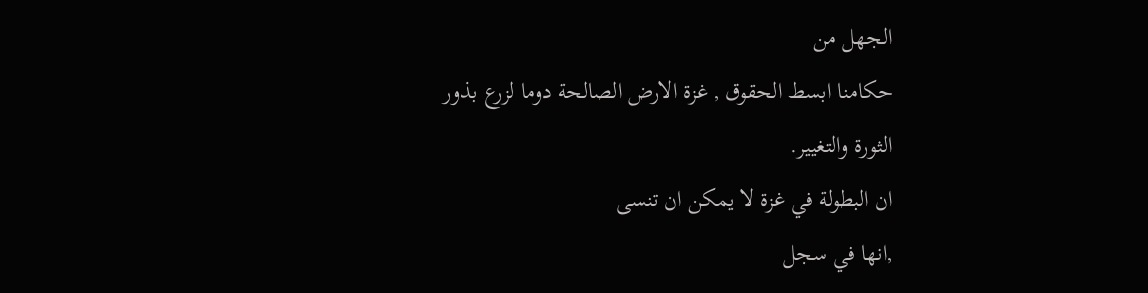الجهل من
حكامنا ابسط الحقوق , غزة الارض الصالحة دوما لزرع بذور
الثورة والتغيير.
ان البطولة في غزة لا يمكن ان تنسى
,انها في سجل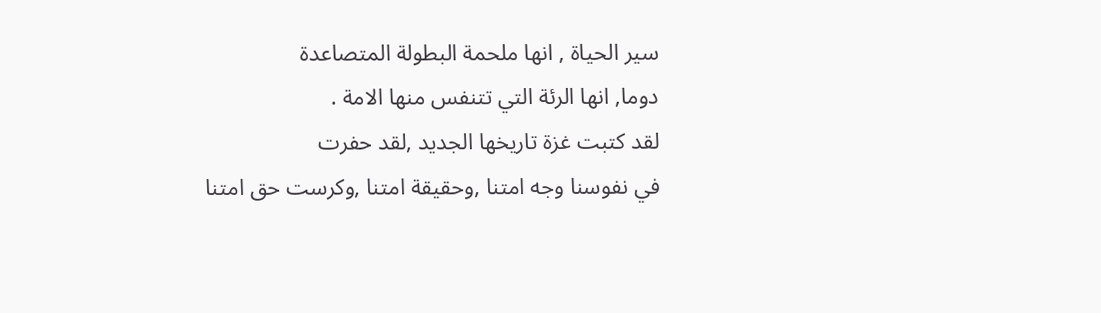سير الحياة , انها ملحمة البطولة المتصاعدة
دوما, انها الرئة التي تتنفس منها الامة .
لقد كتبت غزة تاريخها الجديد ,لقد حفرت
في نفوسنا وجه امتنا ,وحقيقة امتنا ,وكرست حق امتنا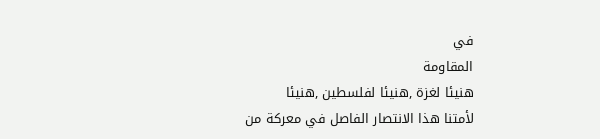في
المقاومة
هنيئا لغزة ,هنيئا لفلسطين ,هنيئا
لأمتنا هذا الانتصار الفاصل في معركة من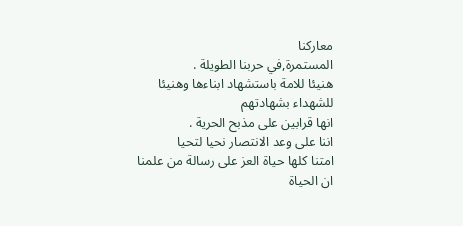معاركنا
المستمرة,في حربنا الطويلة .
هنيئا للامة باستشهاد ابناءها وهنيئا
للشهداء بشهادتهم
انها قرابين على مذبح الحرية .
اننا على وعد الانتصار نحيا لتحيا
امتنا كلها حياة العز على رسالة من علمنا
ان الحياة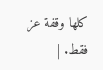كلها وقفة عز فقط. |